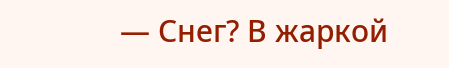— Снег? В жаркой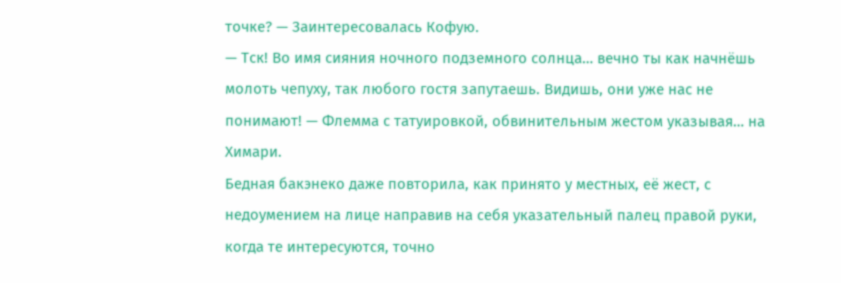точке? — Заинтересовалась Кофую.
— Тск! Во имя сияния ночного подземного солнца… вечно ты как начнёшь молоть чепуху, так любого гостя запутаешь. Видишь, они уже нас не понимают! — Флемма с татуировкой, обвинительным жестом указывая… на Химари.
Бедная бакэнеко даже повторила, как принято у местных, её жест, с недоумением на лице направив на себя указательный палец правой руки, когда те интересуются, точно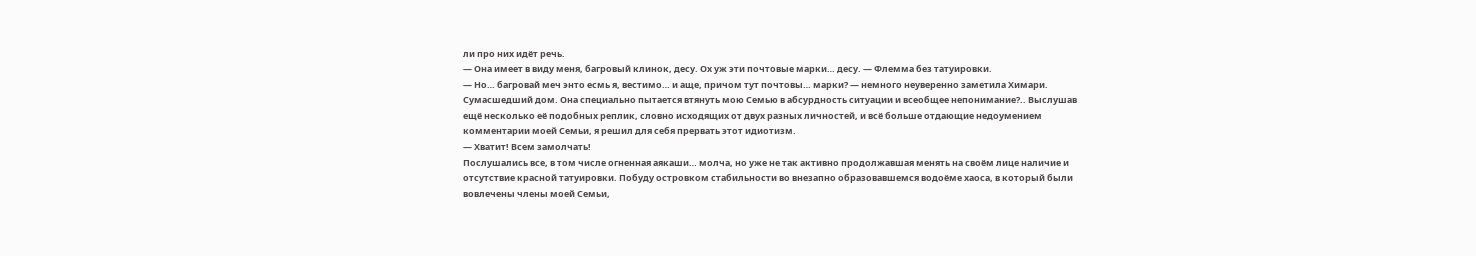ли про них идёт речь.
— Она имеет в виду меня, багровый клинок, десу. Ох уж эти почтовые марки… десу. — Флемма без татуировки.
— Но… багровай меч энто есмь я, вестимо… и аще, причом тут почтовы… марки? — немного неуверенно заметила Химари.
Сумасшедший дом. Она специально пытается втянуть мою Семью в абсурдность ситуации и всеобщее непонимание?.. Выслушав ещё несколько её подобных реплик, словно исходящих от двух разных личностей, и всё больше отдающие недоумением комментарии моей Семьи, я решил для себя прервать этот идиотизм.
— Хватит! Всем замолчать!
Послушались все, в том числе огненная аякаши… молча, но уже не так активно продолжавшая менять на своём лице наличие и отсутствие красной татуировки. Побуду островком стабильности во внезапно образовавшемся водоёме хаоса, в который были вовлечены члены моей Семьи,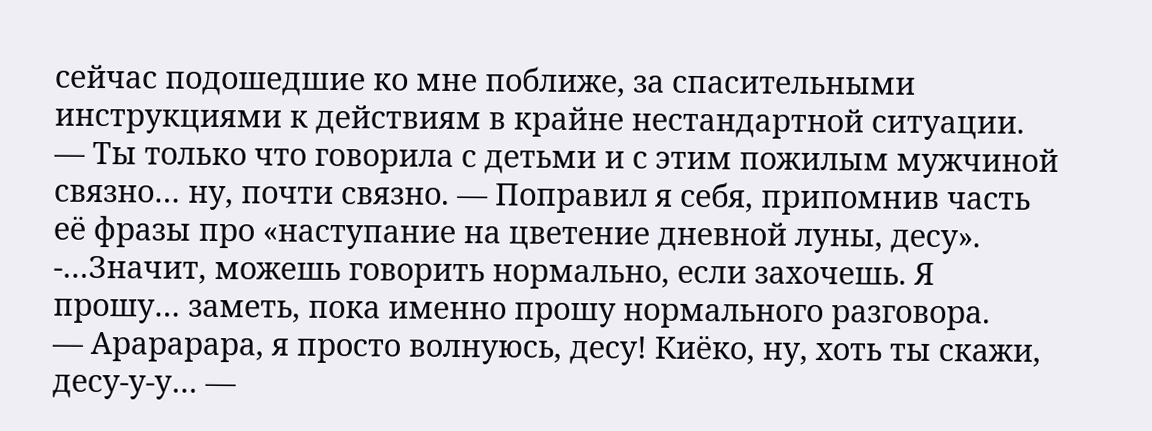сейчас подошедшие ко мне поближе, за спасительными инструкциями к действиям в крайне нестандартной ситуации.
— Ты только что говорила с детьми и с этим пожилым мужчиной связно… ну, почти связно. — Поправил я себя, припомнив часть её фразы про «наступание на цветение дневной луны, десу». -…Значит, можешь говорить нормально, если захочешь. Я прошу… заметь, пока именно прошу нормального разговора.
— Арарарара, я просто волнуюсь, десу! Киёко, ну, хоть ты скажи, десу-у-у… —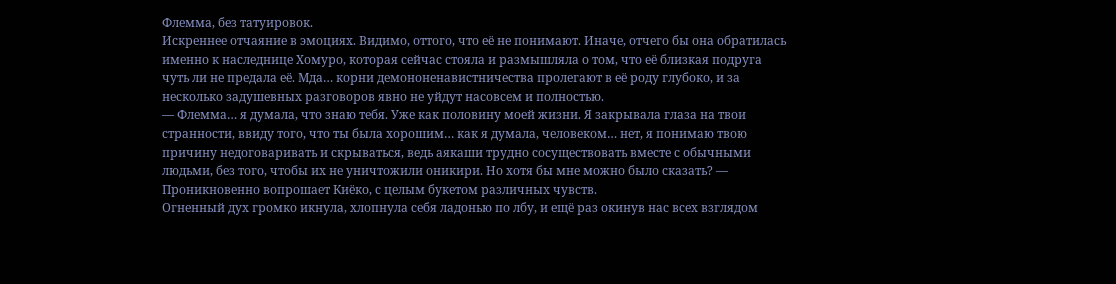Флемма, без татуировок.
Искреннее отчаяние в эмоциях. Видимо, оттого, что её не понимают. Иначе, отчего бы она обратилась именно к наследнице Хомуро, которая сейчас стояла и размышляла о том, что её близкая подруга чуть ли не предала её. Мда… корни демононенавистничества пролегают в её роду глубоко, и за несколько задушевных разговоров явно не уйдут насовсем и полностью.
— Флемма… я думала, что знаю тебя. Уже как половину моей жизни. Я закрывала глаза на твои странности, ввиду того, что ты была хорошим… как я думала, человеком… нет, я понимаю твою причину недоговаривать и скрываться, ведь аякаши трудно сосуществовать вместе с обычными людьми, без того, чтобы их не уничтожили оникири. Но хотя бы мне можно было сказать? — Проникновенно вопрошает Киёко, с целым букетом различных чувств.
Огненный дух громко икнула, хлопнула себя ладонью по лбу, и ещё раз окинув нас всех взглядом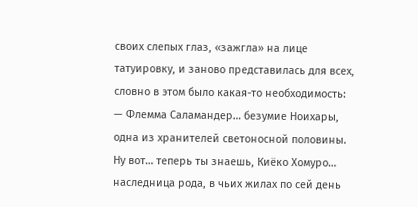своих слепых глаз, «зажгла» на лице татуировку, и заново представилась для всех, словно в этом было какая-то необходимость:
— Флемма Саламандер… безумие Ноихары, одна из хранителей светоносной половины. Ну вот… теперь ты знаешь, Киёко Хомуро… наследница рода, в чьих жилах по сей день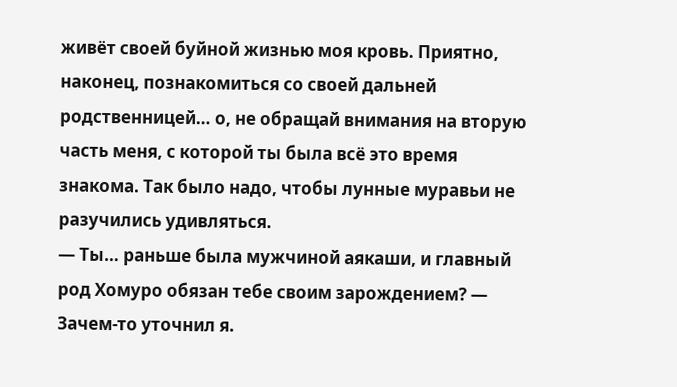живёт своей буйной жизнью моя кровь. Приятно, наконец, познакомиться со своей дальней родственницей… о, не обращай внимания на вторую часть меня, с которой ты была всё это время знакома. Так было надо, чтобы лунные муравьи не разучились удивляться.
— Ты… раньше была мужчиной аякаши, и главный род Хомуро обязан тебе своим зарождением? — Зачем-то уточнил я.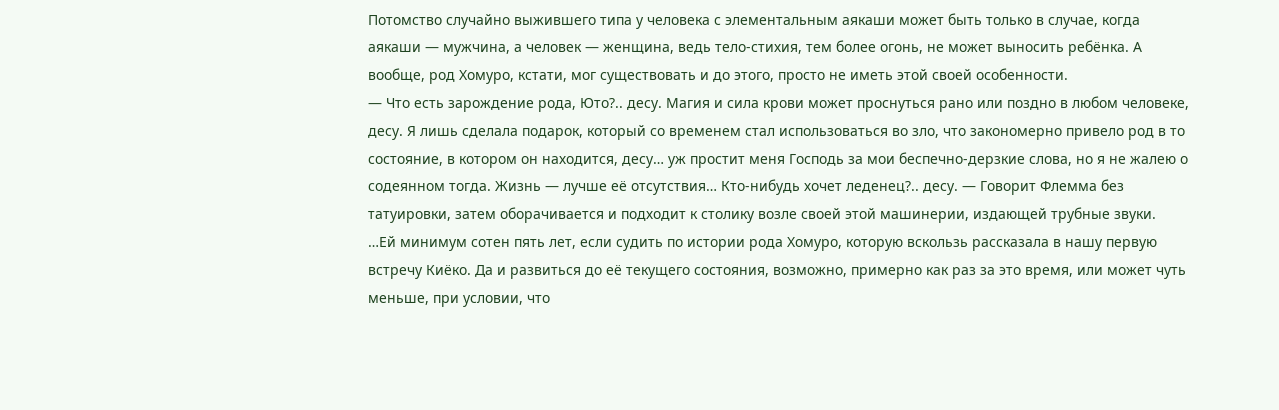Потомство случайно выжившего типа у человека с элементальным аякаши может быть только в случае, когда аякаши — мужчина, а человек — женщина, ведь тело-стихия, тем более огонь, не может выносить ребёнка. А вообще, род Хомуро, кстати, мог существовать и до этого, просто не иметь этой своей особенности.
— Что есть зарождение рода, Юто?.. десу. Магия и сила крови может проснуться рано или поздно в любом человеке, десу. Я лишь сделала подарок, который со временем стал использоваться во зло, что закономерно привело род в то состояние, в котором он находится, десу… уж простит меня Господь за мои беспечно-дерзкие слова, но я не жалею о содеянном тогда. Жизнь — лучше её отсутствия… Кто-нибудь хочет леденец?.. десу. — Говорит Флемма без татуировки, затем оборачивается и подходит к столику возле своей этой машинерии, издающей трубные звуки.
…Ей минимум сотен пять лет, если судить по истории рода Хомуро, которую вскользь рассказала в нашу первую встречу Киёко. Да и развиться до её текущего состояния, возможно, примерно как раз за это время, или может чуть меньше, при условии, что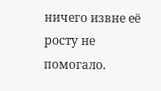ничего извне её росту не помогало.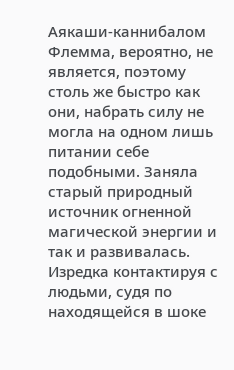Аякаши-каннибалом Флемма, вероятно, не является, поэтому столь же быстро как они, набрать силу не могла на одном лишь питании себе подобными. Заняла старый природный источник огненной магической энергии и так и развивалась. Изредка контактируя с людьми, судя по находящейся в шоке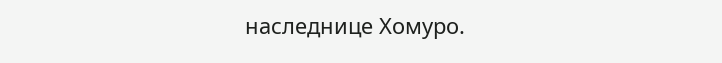наследнице Хомуро.